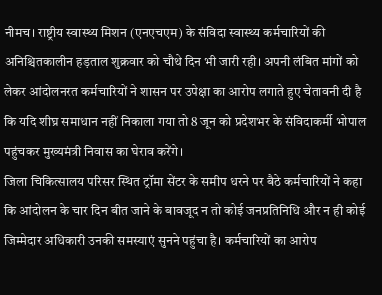नीमच। राष्ट्रीय स्वास्थ्य मिशन (एनएचएम) के संविदा स्वास्थ्य कर्मचारियों की अनिश्चितकालीन हड़ताल शुक्रवार को चौथे दिन भी जारी रही। अपनी लंबित मांगों को लेकर आंदोलनरत कर्मचारियों ने शासन पर उपेक्षा का आरोप लगाते हुए चेतावनी दी है कि यदि शीघ्र समाधान नहीं निकाला गया तो 8 जून को प्रदेशभर के संविदाकर्मी भोपाल पहुंचकर मुख्यमंत्री निवास का घेराव करेंगे।
जिला चिकित्सालय परिसर स्थित ट्रॉमा सेंटर के समीप धरने पर बैठे कर्मचारियों ने कहा कि आंदोलन के चार दिन बीत जाने के बावजूद न तो कोई जनप्रतिनिधि और न ही कोई जिम्मेदार अधिकारी उनकी समस्याएं सुनने पहुंचा है। कर्मचारियों का आरोप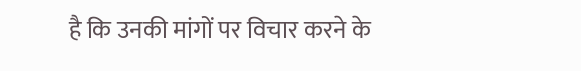है कि उनकी मांगों पर विचार करने के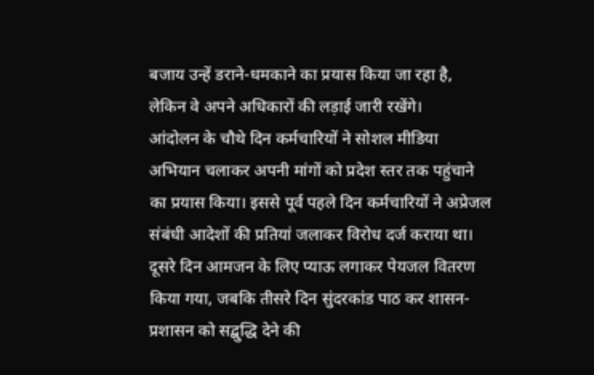बजाय उन्हें डराने-धमकाने का प्रयास किया जा रहा है, लेकिन वे अपने अधिकारों की लड़ाई जारी रखेंगे।
आंदोलन के चौथे दिन कर्मचारियों ने सोशल मीडिया अभियान चलाकर अपनी मांगों को प्रदेश स्तर तक पहुंचाने का प्रयास किया। इससे पूर्व पहले दिन कर्मचारियों ने अप्रेजल संबंधी आदेशों की प्रतियां जलाकर विरोध दर्ज कराया था। दूसरे दिन आमजन के लिए प्याऊ लगाकर पेयजल वितरण किया गया, जबकि तीसरे दिन सुंदरकांड पाठ कर शासन-प्रशासन को सद्बुद्धि देने की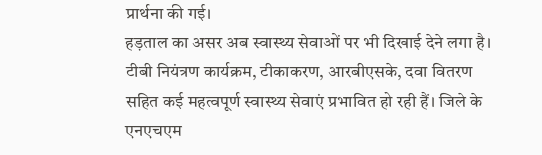प्रार्थना की गई।
हड़ताल का असर अब स्वास्थ्य सेवाओं पर भी दिखाई देने लगा है। टीबी नियंत्रण कार्यक्रम, टीकाकरण, आरबीएसके, दवा वितरण सहित कई महत्वपूर्ण स्वास्थ्य सेवाएं प्रभावित हो रही हैं। जिले के एनएचएम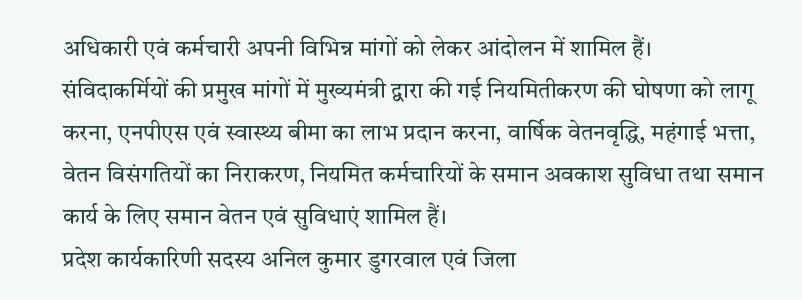अधिकारी एवं कर्मचारी अपनी विभिन्न मांगों को लेकर आंदोलन में शामिल हैं।
संविदाकर्मियों की प्रमुख मांगों में मुख्यमंत्री द्वारा की गई नियमितीकरण की घोषणा को लागू करना, एनपीएस एवं स्वास्थ्य बीमा का लाभ प्रदान करना, वार्षिक वेतनवृद्धि, महंगाई भत्ता, वेतन विसंगतियों का निराकरण, नियमित कर्मचारियों के समान अवकाश सुविधा तथा समान कार्य के लिए समान वेतन एवं सुविधाएं शामिल हैं।
प्रदेश कार्यकारिणी सदस्य अनिल कुमार डुगरवाल एवं जिला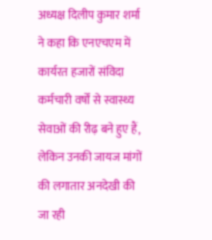अध्यक्ष दिलीप कुमार शर्मा ने कहा कि एनएचएम में कार्यरत हजारों संविदा कर्मचारी वर्षों से स्वास्थ्य सेवाओं की रीढ़ बने हुए हैं, लेकिन उनकी जायज मांगों की लगातार अनदेखी की जा रही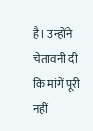है। उन्होंने चेतावनी दी कि मांगें पूरी नहीं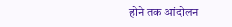होने तक आंदोलन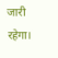जारी रहेगा।